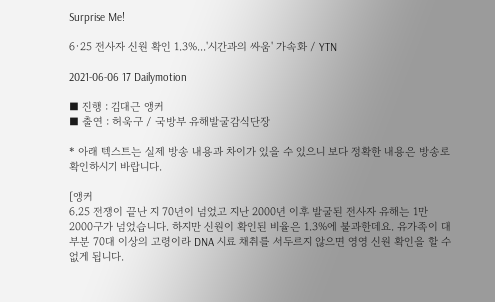Surprise Me!

6·25 전사자 신원 확인 1.3%...'시간과의 싸움' 가속화 / YTN

2021-06-06 17 Dailymotion

■ 진행 : 김대근 앵커
■ 출연 : 허욱구 / 국방부 유해발굴감식단장

* 아래 텍스트는 실제 방송 내용과 차이가 있을 수 있으니 보다 정확한 내용은 방송로 확인하시기 바랍니다.

[앵커
6.25 전쟁이 끝난 지 70년이 넘었고 지난 2000년 이후 발굴된 전사자 유해는 1만 2000구가 넘었습니다. 하지만 신원이 확인된 비율은 1.3%에 불과한데요. 유가족이 대부분 70대 이상의 고령이라 DNA 시료 채취를 서두르지 않으면 영영 신원 확인을 할 수 없게 됩니다.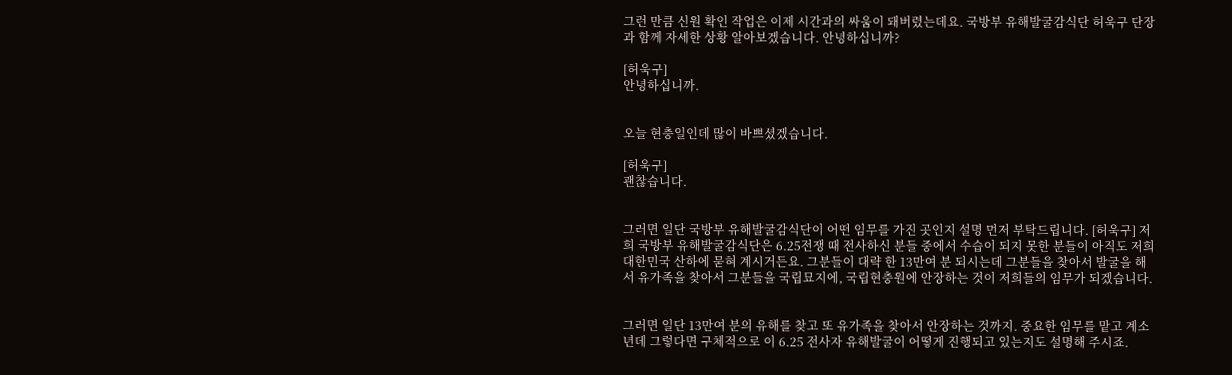그런 만큼 신원 확인 작업은 이제 시간과의 싸움이 돼버렸는데요. 국방부 유해발굴감식단 허욱구 단장과 함께 자세한 상황 알아보겠습니다. 안녕하십니까?

[허욱구]
안녕하십니까.


오늘 현충일인데 많이 바쁘셨겠습니다.

[허욱구]
괜찮습니다.


그러면 일단 국방부 유해발굴감식단이 어떤 임무를 가진 곳인지 설명 먼저 부탁드립니다. [허욱구] 저희 국방부 유해발굴감식단은 6.25전쟁 때 전사하신 분들 중에서 수습이 되지 못한 분들이 아직도 저희 대한민국 산하에 묻혀 계시거든요. 그분들이 대략 한 13만여 분 되시는데 그분들을 찾아서 발굴을 해서 유가족을 찾아서 그분들을 국립묘지에, 국립현충원에 안장하는 것이 저희들의 임무가 되겠습니다.


그러면 일단 13만여 분의 유해를 찾고 또 유가족을 찾아서 안장하는 것까지. 중요한 임무를 맡고 계소년데 그렇다면 구체적으로 이 6.25 전사자 유해발굴이 어떻게 진행되고 있는지도 설명해 주시죠.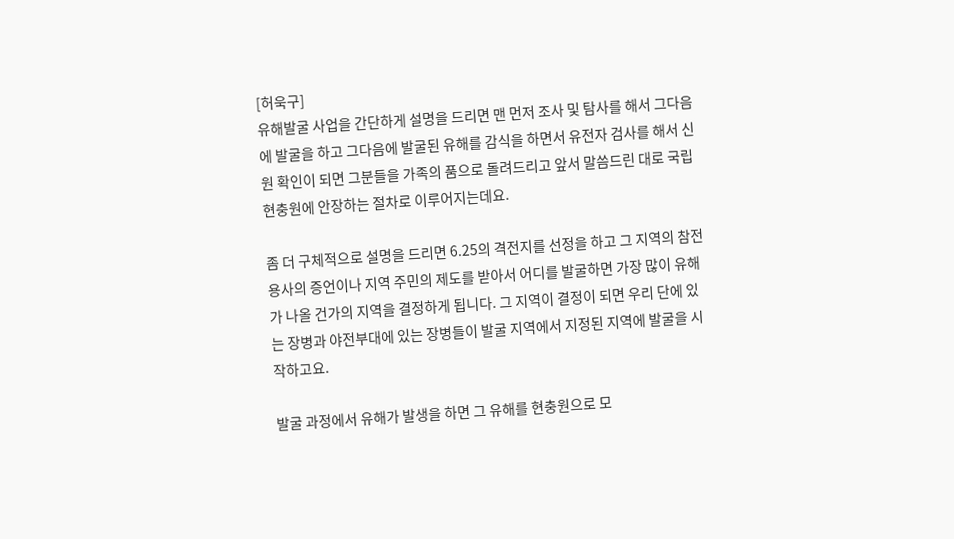[허욱구]
유해발굴 사업을 간단하게 설명을 드리면 맨 먼저 조사 및 탐사를 해서 그다음에 발굴을 하고 그다음에 발굴된 유해를 감식을 하면서 유전자 검사를 해서 신원 확인이 되면 그분들을 가족의 품으로 돌려드리고 앞서 말씀드린 대로 국립현충원에 안장하는 절차로 이루어지는데요.

좀 더 구체적으로 설명을 드리면 6.25의 격전지를 선정을 하고 그 지역의 참전용사의 증언이나 지역 주민의 제도를 받아서 어디를 발굴하면 가장 많이 유해가 나올 건가의 지역을 결정하게 됩니다. 그 지역이 결정이 되면 우리 단에 있는 장병과 야전부대에 있는 장병들이 발굴 지역에서 지정된 지역에 발굴을 시작하고요.

발굴 과정에서 유해가 발생을 하면 그 유해를 현충원으로 모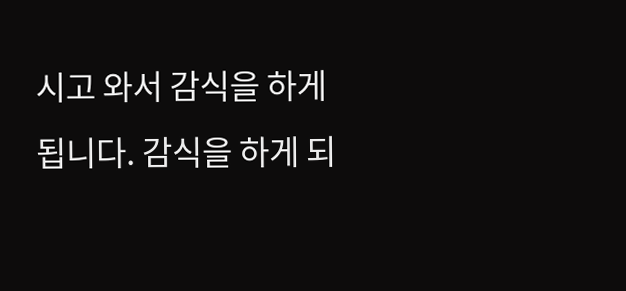시고 와서 감식을 하게 됩니다. 감식을 하게 되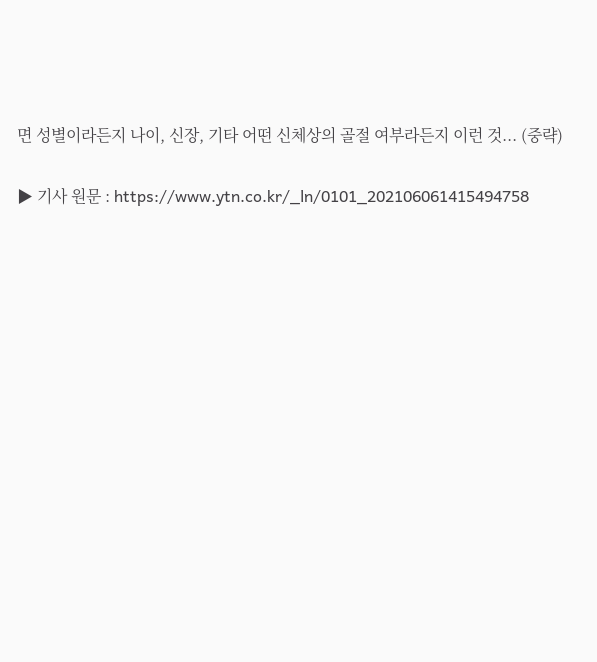면 성별이라든지 나이, 신장, 기타 어떤 신체상의 골절 여부라든지 이런 것... (중략)

▶ 기사 원문 : https://www.ytn.co.kr/_ln/0101_202106061415494758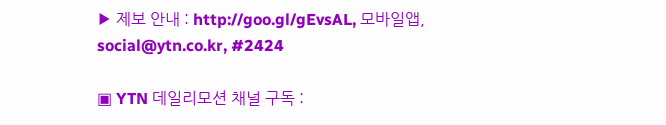▶ 제보 안내 : http://goo.gl/gEvsAL, 모바일앱, social@ytn.co.kr, #2424

▣ YTN 데일리모션 채널 구독 :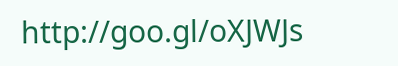http://goo.gl/oXJWJs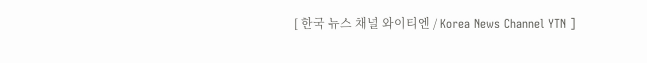[ 한국 뉴스 채널 와이티엔 / Korea News Channel YTN ]